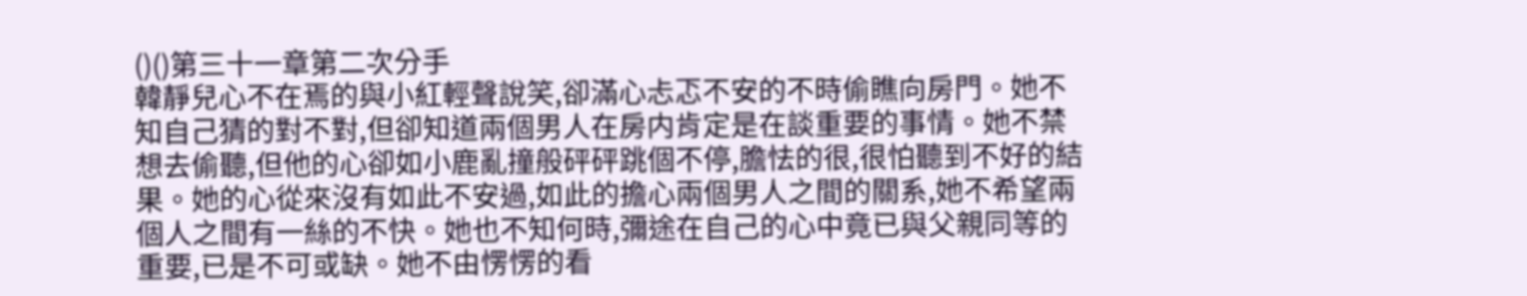()()第三十一章第二次分手
韓靜兒心不在焉的與小紅輕聲說笑,卻滿心忐忑不安的不時偷瞧向房門。她不知自己猜的對不對,但卻知道兩個男人在房内肯定是在談重要的事情。她不禁想去偷聽,但他的心卻如小鹿亂撞般砰砰跳個不停,膽怯的很,很怕聽到不好的結果。她的心從來沒有如此不安過,如此的擔心兩個男人之間的關系,她不希望兩個人之間有一絲的不快。她也不知何時,彌途在自己的心中竟已與父親同等的重要,已是不可或缺。她不由愣愣的看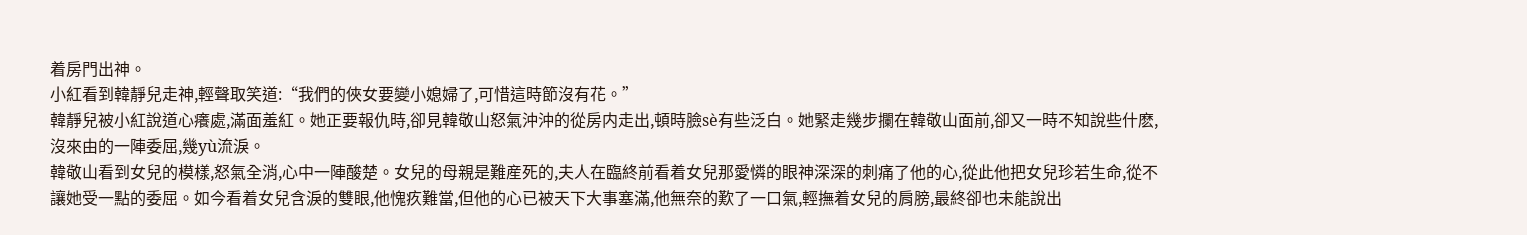着房門出神。
小紅看到韓靜兒走神,輕聲取笑道:“我們的俠女要變小媳婦了,可惜這時節沒有花。”
韓靜兒被小紅說道心癢處,滿面羞紅。她正要報仇時,卻見韓敬山怒氣沖沖的從房内走出,頓時臉sè有些泛白。她緊走幾步攔在韓敬山面前,卻又一時不知說些什麽,沒來由的一陣委屈,幾yù流淚。
韓敬山看到女兒的模樣,怒氣全消,心中一陣酸楚。女兒的母親是難産死的,夫人在臨終前看着女兒那愛憐的眼神深深的刺痛了他的心,從此他把女兒珍若生命,從不讓她受一點的委屈。如今看着女兒含淚的雙眼,他愧疚難當,但他的心已被天下大事塞滿,他無奈的歎了一口氣,輕撫着女兒的肩膀,最終卻也未能說出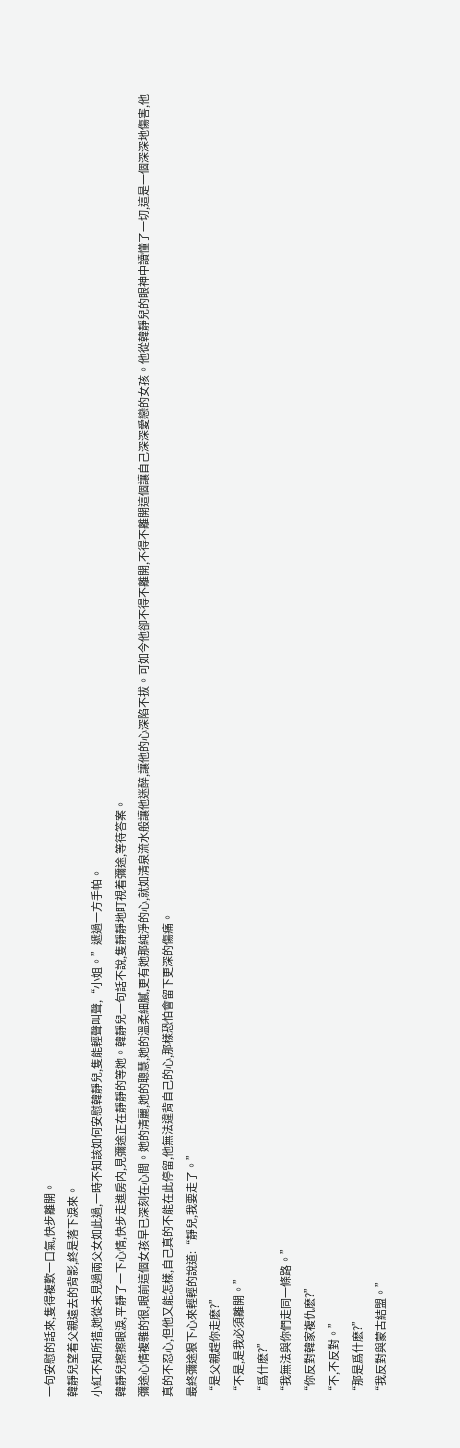一句安慰的話來,隻得複歎一口氣,快步離開。
韓靜兒望着父親遠去的背影,終是落下淚來。
小紅不知所措,她從未見過兩父女如此過,一時不知該如何安慰韓靜兒,隻能輕聲叫聲,“小姐。”遞過一方手帕。
韓靜兒擦擦眼淚,平靜了一下心情,快步走進房内,見彌途正在靜靜的等她。韓靜兒一句話不說,隻靜靜地盯視着彌途,等待答案。
彌途心情複雜的很,眼前這個女孩早已深刻在心間。她的清麗,她的聰慧,她的溫柔細膩,更有她那純淨的心,就如清泉流水般讓他迷醉,讓他的心深陷不拔。可如今他卻不得不離開,不得不離開這個讓自己深深愛戀的女孩。他從韓靜兒的眼神中讀懂了一切,這是一個深深地傷害,他真的不忍心,但他又能怎樣,自己真的不能在此停留,他無法違背自己的心,那樣恐怕會留下更深的傷痛。
最終彌途狠下心來輕輕的說道:“靜兒,我要走了。”
“是父親趕你走麽?”
“不是,是我必須離開。”
“爲什麽?”
“我無法與你們走同一條路。”
“你反對韓家複仇麽?”
“不,不反對。”
“那是爲什麽?”
“我反對與蒙古結盟。”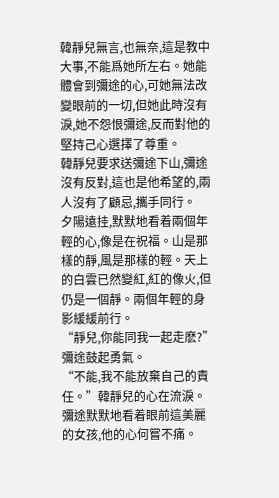韓靜兒無言,也無奈,這是教中大事,不能爲她所左右。她能體會到彌途的心,可她無法改變眼前的一切,但她此時沒有淚,她不怨恨彌途,反而對他的堅持己心選擇了尊重。
韓靜兒要求送彌途下山,彌途沒有反對,這也是他希望的,兩人沒有了顧忌,攜手同行。
夕陽遠挂,默默地看着兩個年輕的心,像是在祝福。山是那樣的靜,風是那樣的輕。天上的白雲已然變紅,紅的像火,但仍是一個靜。兩個年輕的身影緩緩前行。
“靜兒,你能同我一起走麽?”彌途鼓起勇氣。
“不能,我不能放棄自己的責任。”韓靜兒的心在流淚。
彌途默默地看着眼前這美麗的女孩,他的心何嘗不痛。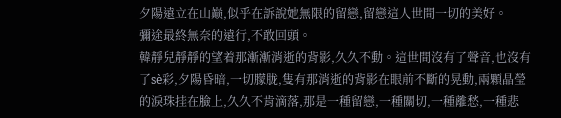夕陽遠立在山巅,似乎在訴說她無限的留戀,留戀這人世間一切的美好。
彌途最終無奈的遠行,不敢回頭。
韓靜兒靜靜的望着那漸漸消逝的背影,久久不動。這世間沒有了聲音,也沒有了sè彩,夕陽昏暗,一切朦胧,隻有那消逝的背影在眼前不斷的晃動,兩顆晶瑩的淚珠挂在臉上,久久不肯滴落,那是一種留戀,一種關切,一種離愁,一種悲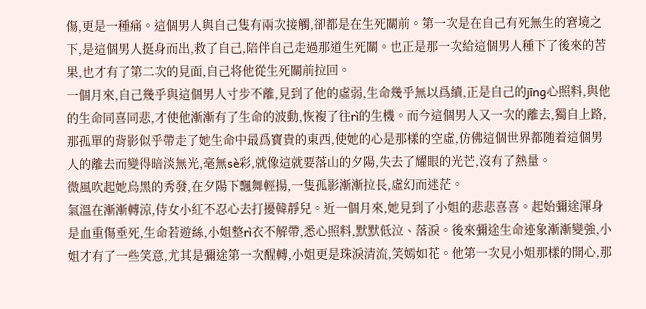傷,更是一種痛。這個男人與自己隻有兩次接觸,卻都是在生死關前。第一次是在自己有死無生的窘境之下,是這個男人挺身而出,救了自己,陪伴自己走過那道生死關。也正是那一次給這個男人種下了後來的苦果,也才有了第二次的見面,自己将他從生死關前拉回。
一個月來,自己幾乎與這個男人寸步不離,見到了他的虛弱,生命幾乎無以爲續,正是自己的jīng心照料,與他的生命同喜同悲,才使他漸漸有了生命的波動,恢複了往rì的生機。而今這個男人又一次的離去,獨自上路,那孤單的背影似乎帶走了她生命中最爲寶貴的東西,使她的心是那樣的空虛,仿佛這個世界都随着這個男人的離去而變得暗淡無光,毫無sè彩,就像這就要落山的夕陽,失去了耀眼的光芒,沒有了熱量。
微風吹起她烏黑的秀發,在夕陽下飄舞輕揚,一隻孤影漸漸拉長,虛幻而迷茫。
氣溫在漸漸轉涼,侍女小紅不忍心去打擾韓靜兒。近一個月來,她見到了小姐的悲悲喜喜。起始彌途渾身是血重傷垂死,生命若遊絲,小姐整rì衣不解帶,悉心照料,默默低泣、落淚。後來彌途生命迹象漸漸變強,小姐才有了一些笑意,尤其是彌途第一次醒轉,小姐更是珠淚清流,笑嫣如花。他第一次見小姐那樣的開心,那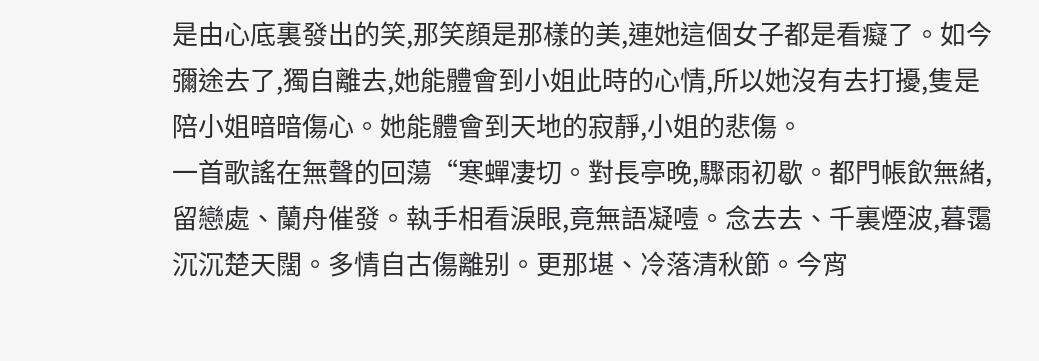是由心底裏發出的笑,那笑顔是那樣的美,連她這個女子都是看癡了。如今彌途去了,獨自離去,她能體會到小姐此時的心情,所以她沒有去打擾,隻是陪小姐暗暗傷心。她能體會到天地的寂靜,小姐的悲傷。
一首歌謠在無聲的回蕩“寒蟬凄切。對長亭晚,驟雨初歇。都門帳飲無緒,留戀處、蘭舟催發。執手相看淚眼,竟無語凝噎。念去去、千裏煙波,暮霭沉沉楚天闊。多情自古傷離别。更那堪、冷落清秋節。今宵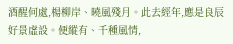酒醒何處,楊柳岸、曉風殘月。此去經年,應是良辰好景虛設。便縱有、千種風情,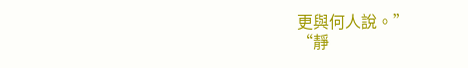更與何人說。”
“靜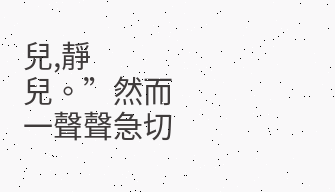兒,靜兒。”然而一聲聲急切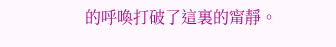的呼喚打破了這裏的甯靜。